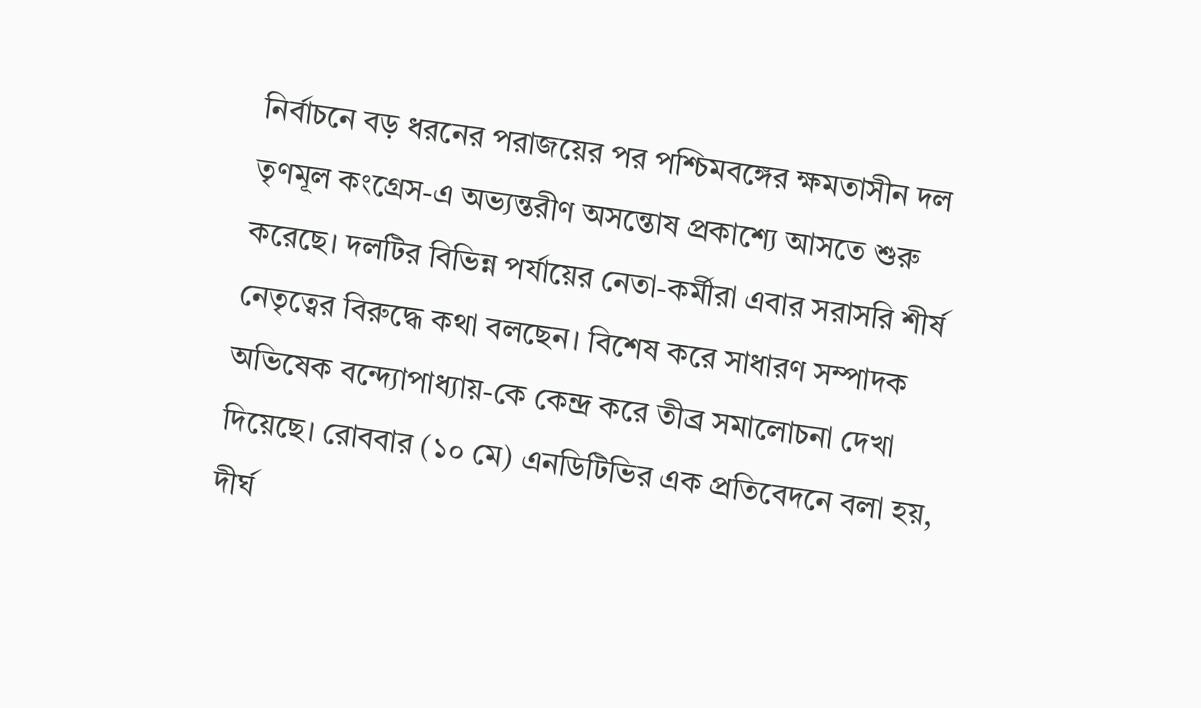নির্বাচনে বড় ধরনের পরাজয়ের পর পশ্চিমবঙ্গের ক্ষমতাসীন দল তৃণমূল কংগ্রেস-এ অভ্যন্তরীণ অসন্তোষ প্রকাশ্যে আসতে শুরু করেছে। দলটির বিভিন্ন পর্যায়ের নেতা-কর্মীরা এবার সরাসরি শীর্ষ নেতৃত্বের বিরুদ্ধে কথা বলছেন। বিশেষ করে সাধারণ সম্পাদক অভিষেক বন্দ্যোপাধ্যায়-কে কেন্দ্র করে তীব্র সমালোচনা দেখা দিয়েছে। রোববার (১০ মে) এনডিটিভির এক প্রতিবেদনে বলা হয়, দীর্ঘ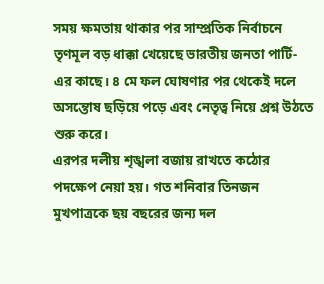সময় ক্ষমতায় থাকার পর সাম্প্রতিক নির্বাচনে তৃণমূল বড় ধাক্কা খেয়েছে ভারতীয় জনতা পার্টি-এর কাছে। ৪ মে ফল ঘোষণার পর থেকেই দলে অসন্তোষ ছড়িয়ে পড়ে এবং নেতৃত্ব নিয়ে প্রশ্ন উঠতে শুরু করে।
এরপর দলীয় শৃঙ্খলা বজায় রাখতে কঠোর পদক্ষেপ নেয়া হয়। গত শনিবার তিনজন মুখপাত্রকে ছয় বছরের জন্য দল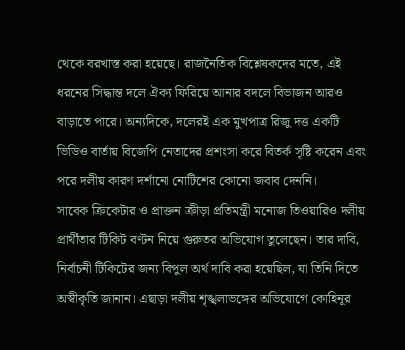থেকে বরখাস্ত করা হয়েছে। রাজনৈতিক বিশ্লেষকদের মতে, এই ধরনের সিদ্ধান্ত দলে ঐক্য ফিরিয়ে আনার বদলে বিভাজন আরও বাড়াতে পারে। অন্যদিকে, দলেরই এক মুখপাত্র রিজু দত্ত একটি ভিডিও বার্তায় বিজেপি নেতাদের প্রশংসা করে বিতর্ক সৃষ্টি করেন এবং পরে দলীয় কারণ দর্শানো নোটিশের কোনো জবাব দেননি।
সাবেক ক্রিকেটার ও প্রাক্তন ক্রীড়া প্রতিমন্ত্রী মনোজ তিওয়ারিও দলীয় প্রার্থীতার টিকিট বণ্টন নিয়ে গুরুতর অভিযোগ তুলেছেন। তার দাবি, নির্বাচনী টিকিটের জন্য বিপুল অর্থ দাবি করা হয়েছিল, যা তিনি দিতে অস্বীকৃতি জানান। এছাড়া দলীয় শৃঙ্খলাভঙ্গের অভিযোগে কোহিনূর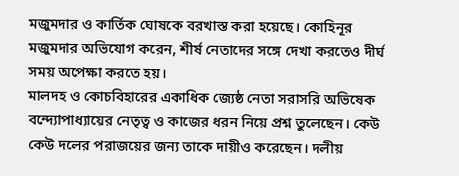মজুমদার ও কার্তিক ঘোষকে বরখাস্ত করা হয়েছে। কোহিনূর মজুমদার অভিযোগ করেন, শীর্ষ নেতাদের সঙ্গে দেখা করতেও দীর্ঘ সময় অপেক্ষা করতে হয়।
মালদহ ও কোচবিহারের একাধিক জ্যেষ্ঠ নেতা সরাসরি অভিষেক বন্দ্যোপাধ্যায়ের নেতৃত্ব ও কাজের ধরন নিয়ে প্রশ্ন তুলেছেন। কেউ কেউ দলের পরাজয়ের জন্য তাকে দায়ীও করেছেন। দলীয়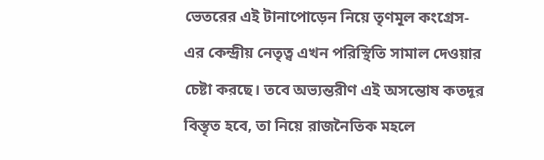ভেতরের এই টানাপোড়েন নিয়ে তৃণমূল কংগ্রেস-এর কেন্দ্রীয় নেতৃত্ব এখন পরিস্থিতি সামাল দেওয়ার চেষ্টা করছে। তবে অভ্যন্তরীণ এই অসন্তোষ কতদূর বিস্তৃত হবে, তা নিয়ে রাজনৈতিক মহলে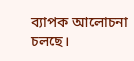ব্যাপক আলোচনা চলছে।